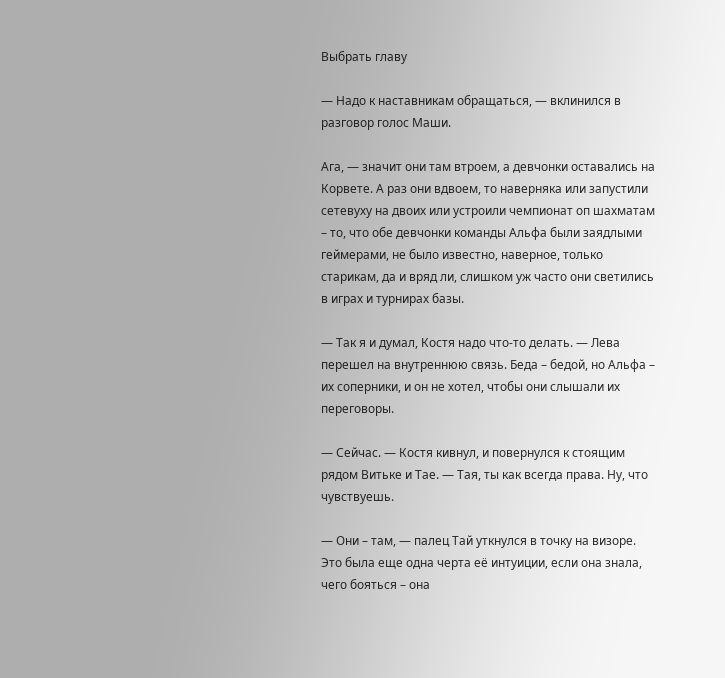Выбрать главу

— Надо к наставникам обращаться, — вклинился в разговор голос Маши.

Ага, — значит они там втроем, а девчонки оставались на Корвете. А раз они вдвоем, то наверняка или запустили сетевуху на двоих или устроили чемпионат оп шахматам – то, что обе девчонки команды Альфа были заядлыми геймерами, не было известно, наверное, только старикам, да и вряд ли, слишком уж часто они светились в играх и турнирах базы.

— Так я и думал, Костя надо что-то делать. — Лева перешел на внутреннюю связь. Беда – бедой, но Альфа – их соперники, и он не хотел, чтобы они слышали их переговоры.

— Сейчас. — Костя кивнул, и повернулся к стоящим рядом Витьке и Тае. — Тая, ты как всегда права. Ну, что чувствуешь.

— Они – там, — палец Тай уткнулся в точку на визоре. Это была еще одна черта её интуиции, если она знала, чего бояться – она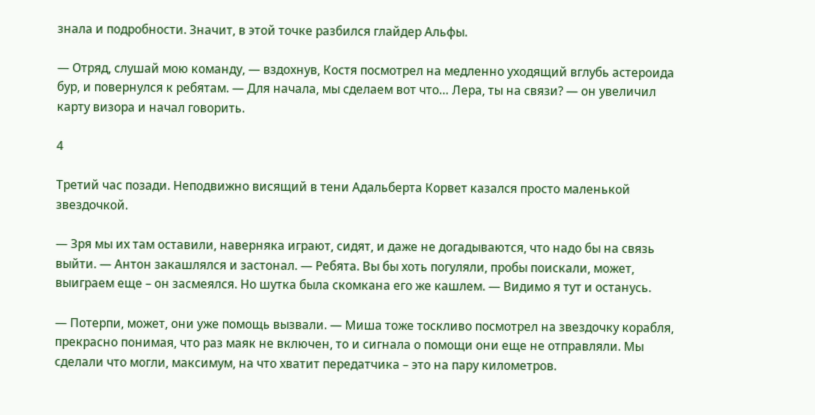знала и подробности. Значит, в этой точке разбился глайдер Альфы.

— Отряд, слушай мою команду, — вздохнув, Костя посмотрел на медленно уходящий вглубь астероида бур, и повернулся к ребятам. — Для начала, мы сделаем вот что… Лера, ты на связи? — он увеличил карту визора и начал говорить.

4

Третий час позади. Неподвижно висящий в тени Адальберта Корвет казался просто маленькой звездочкой.

— Зря мы их там оставили, наверняка играют, сидят, и даже не догадываются, что надо бы на связь выйти. — Антон закашлялся и застонал. — Ребята. Вы бы хоть погуляли, пробы поискали, может, выиграем еще – он засмеялся. Но шутка была скомкана его же кашлем. — Видимо я тут и останусь.

— Потерпи, может, они уже помощь вызвали. — Миша тоже тоскливо посмотрел на звездочку корабля, прекрасно понимая, что раз маяк не включен, то и сигнала о помощи они еще не отправляли. Мы сделали что могли, максимум, на что хватит передатчика – это на пару километров.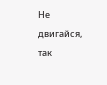Не двигайся, так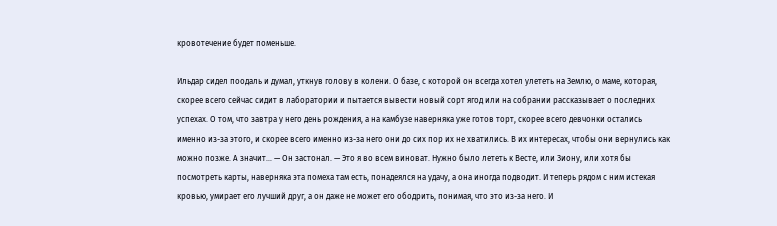кровотечение будет поменьше.

Ильдар сидел поодаль и думал, уткнув голову в колени. О базе, с которой он всегда хотел улететь на Землю, о маме, которая, скорее всего сейчас сидит в лаборатории и пытается вывести новый сорт ягод или на собрании рассказывает о последних успехах. О том, что завтра у него день рождения, а на камбузе наверняка уже готов торт, скорее всего девчонки остались именно из-за этого, и скорее всего именно из-за него они до сих пор их не хватились. В их интересах, чтобы они вернулись как можно позже. А значит… — Он застонал. — Это я во всем виноват. Нужно было лететь к Весте, или Зиону, или хотя бы посмотреть карты, наверняка эта помеха там есть, понадеялся на удачу, а она иногда подводит. И теперь рядом с ним истекая кровью, умирает его лучший друг, а он даже не может его ободрить, понимая, что это из-за него. И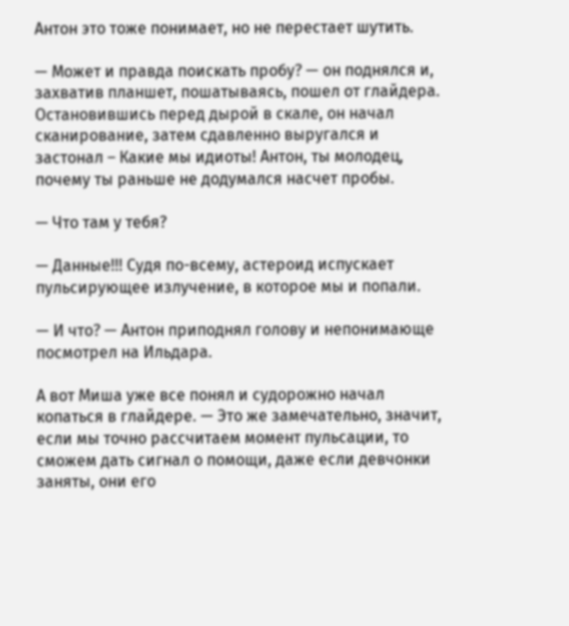Антон это тоже понимает, но не перестает шутить.

— Может и правда поискать пробу? — он поднялся и, захватив планшет, пошатываясь, пошел от глайдера. Остановившись перед дырой в скале, он начал сканирование, затем сдавленно выругался и застонал – Какие мы идиоты! Антон, ты молодец, почему ты раньше не додумался насчет пробы.

— Что там у тебя?

— Данные!!! Судя по-всему, астероид испускает пульсирующее излучение, в которое мы и попали.

— И что? — Антон приподнял голову и непонимающе посмотрел на Ильдара.

А вот Миша уже все понял и судорожно начал копаться в глайдере. — Это же замечательно, значит, если мы точно рассчитаем момент пульсации, то сможем дать сигнал о помощи, даже если девчонки заняты, они его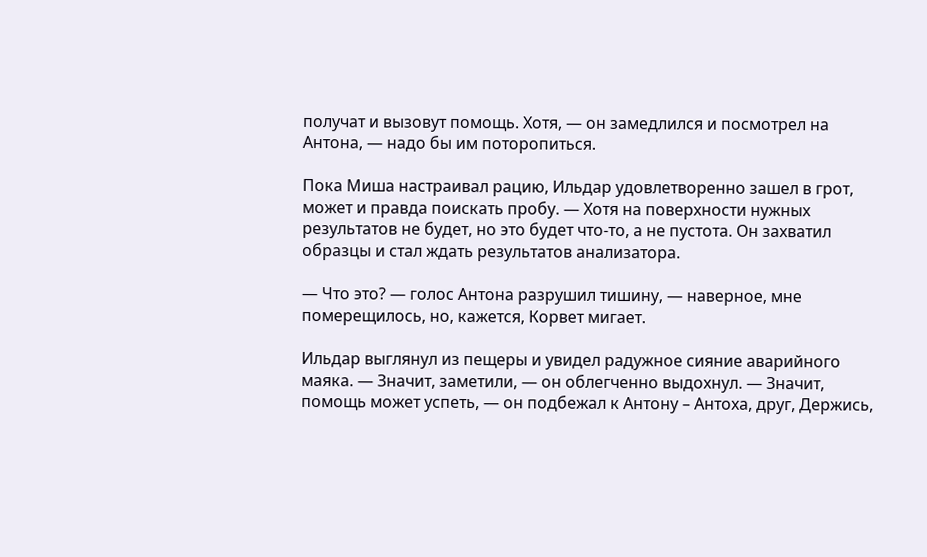получат и вызовут помощь. Хотя, — он замедлился и посмотрел на Антона, — надо бы им поторопиться.

Пока Миша настраивал рацию, Ильдар удовлетворенно зашел в грот, может и правда поискать пробу. — Хотя на поверхности нужных результатов не будет, но это будет что-то, а не пустота. Он захватил образцы и стал ждать результатов анализатора.

— Что это? — голос Антона разрушил тишину, — наверное, мне померещилось, но, кажется, Корвет мигает.

Ильдар выглянул из пещеры и увидел радужное сияние аварийного маяка. — Значит, заметили, — он облегченно выдохнул. — Значит, помощь может успеть, — он подбежал к Антону – Антоха, друг, Держись,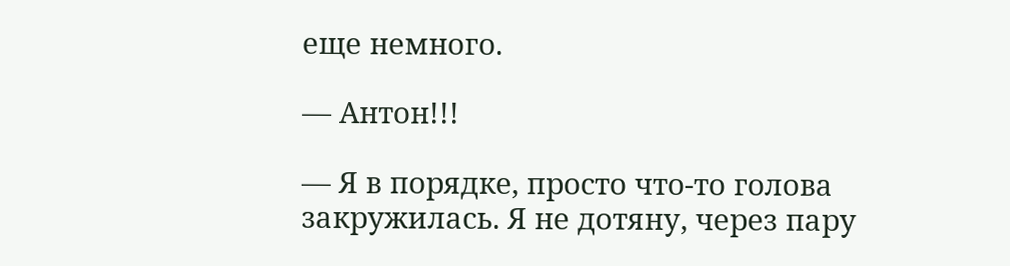еще немного.

— Антон!!!

— Я в порядке, просто что-то голова закружилась. Я не дотяну, через пару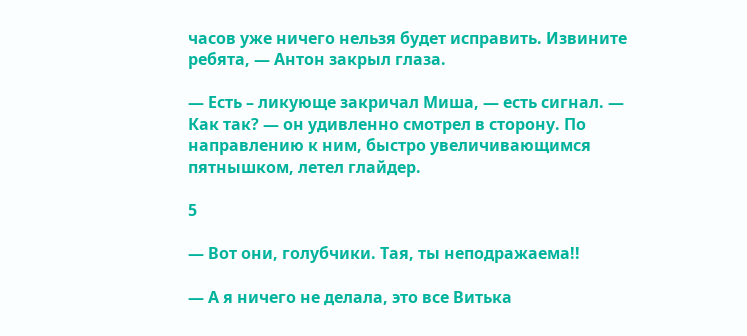часов уже ничего нельзя будет исправить. Извините ребята, — Антон закрыл глаза.

— Есть – ликующе закричал Миша, — есть сигнал. — Как так? — он удивленно смотрел в сторону. По направлению к ним, быстро увеличивающимся пятнышком, летел глайдер.

5

— Вот они, голубчики. Тая, ты неподражаема!!

— А я ничего не делала, это все Витька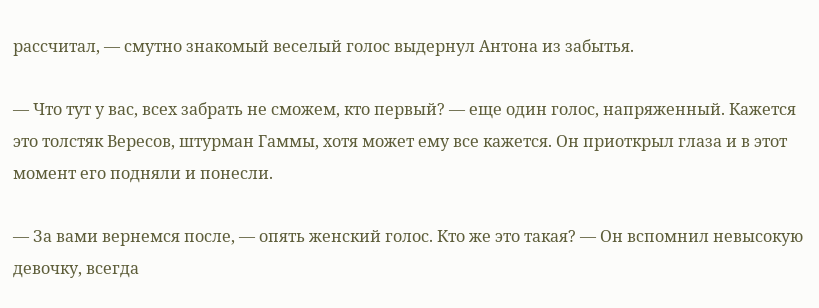рассчитал, — смутно знакомый веселый голос выдернул Антона из забытья.

— Что тут у вас, всех забрать не сможем, кто первый? — еще один голос, напряженный. Кажется это толстяк Вересов, штурман Гаммы, хотя может ему все кажется. Он приоткрыл глаза и в этот момент его подняли и понесли.

— За вами вернемся после, — опять женский голос. Кто же это такая? — Он вспомнил невысокую девочку, всегда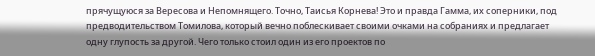прячущуюся за Вересова и Непомнящего. Точно, Таисья Корнева! Это и правда Гамма, их соперники, под предводительством Томилова, который вечно поблескивает своими очками на собраниях и предлагает одну глупость за другой. Чего только стоил один из его проектов по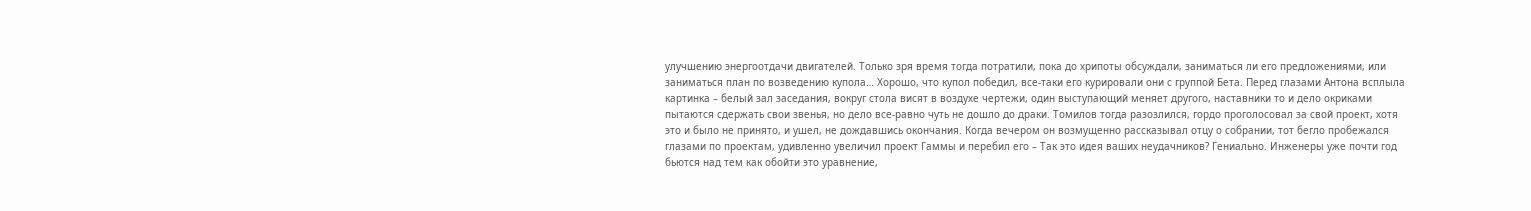улучшению энергоотдачи двигателей. Только зря время тогда потратили, пока до хрипоты обсуждали, заниматься ли его предложениями, или заниматься план по возведению купола… Хорошо, что купол победил, все-таки его курировали они с группой Бета. Перед глазами Антона всплыла картинка – белый зал заседания, вокруг стола висят в воздухе чертежи, один выступающий меняет другого, наставники то и дело окриками пытаются сдержать свои звенья, но дело все-равно чуть не дошло до драки. Томилов тогда разозлился, гордо проголосовал за свой проект, хотя это и было не принято, и ушел, не дождавшись окончания. Когда вечером он возмущенно рассказывал отцу о собрании, тот бегло пробежался глазами по проектам, удивленно увеличил проект Гаммы и перебил его – Так это идея ваших неудачников? Гениально. Инженеры уже почти год бьются над тем как обойти это уравнение,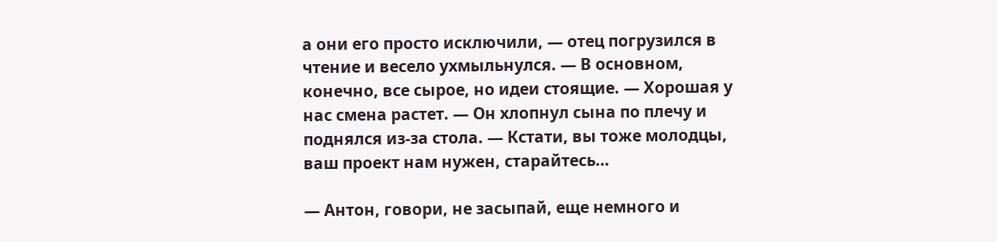а они его просто исключили, — отец погрузился в чтение и весело ухмыльнулся. — В основном, конечно, все сырое, но идеи стоящие. — Хорошая у нас смена растет. — Он хлопнул сына по плечу и поднялся из-за стола. — Кстати, вы тоже молодцы, ваш проект нам нужен, старайтесь…

— Антон, говори, не засыпай, еще немного и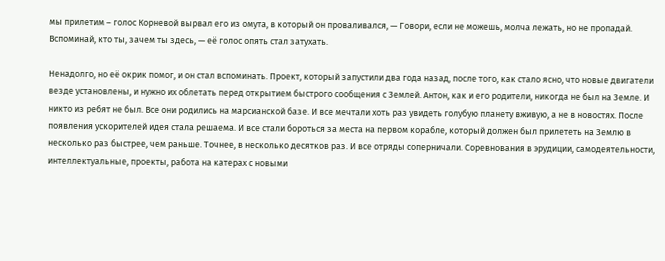мы прилетим – голос Корневой вырвал его из омута, в который он проваливался, — Говори, если не можешь, молча лежать, но не пропадай. Вспоминай, кто ты, зачем ты здесь, — её голос опять стал затухать.

Ненадолго, но её окрик помог, и он стал вспоминать. Проект, который запустили два года назад, после того, как стало ясно, что новые двигатели везде установлены, и нужно их облетать перед открытием быстрого сообщения с Землей. Антон, как и его родители, никогда не был на Земле. И никто из ребят не был. Все они родились на марсианской базе. И все мечтали хоть раз увидеть голубую планету вживую, а не в новостях. После появления ускорителей идея стала решаема. И все стали бороться за места на первом корабле, который должен был прилететь на Землю в несколько раз быстрее, чем раньше. Точнее, в несколько десятков раз. И все отряды соперничали. Соревнования в эрудиции, самодеятельности, интеллектуальные, проекты, работа на катерах с новыми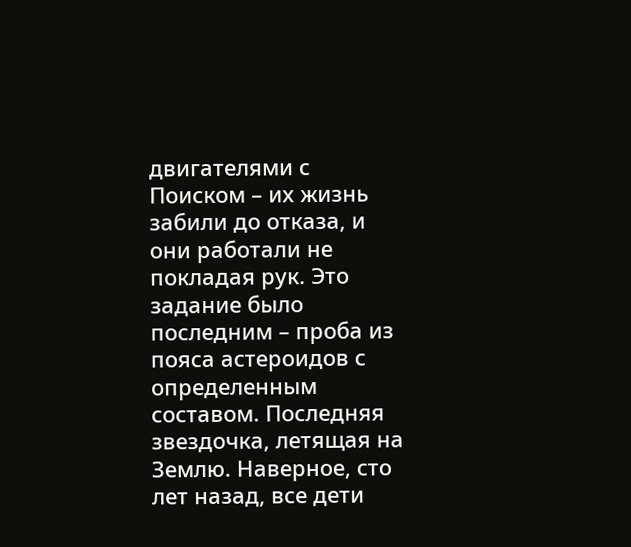двигателями с Поиском – их жизнь забили до отказа, и они работали не покладая рук. Это задание было последним – проба из пояса астероидов с определенным составом. Последняя звездочка, летящая на Землю. Наверное, сто лет назад, все дети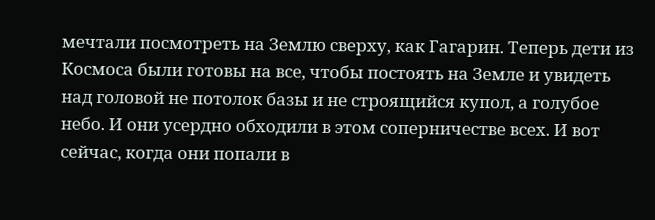мечтали посмотреть на Землю сверху, как Гагарин. Теперь дети из Космоса были готовы на все, чтобы постоять на Земле и увидеть над головой не потолок базы и не строящийся купол, а голубое небо. И они усердно обходили в этом соперничестве всех. И вот сейчас, когда они попали в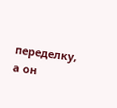переделку, а он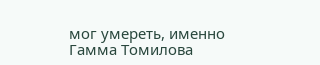мог умереть, именно Гамма Томилова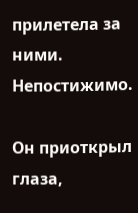прилетела за ними. Непостижимо.

Он приоткрыл глаза,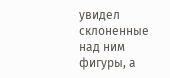увидел склоненные над ним фигуры, а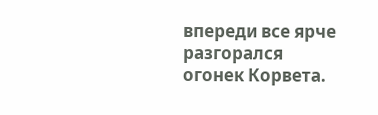впереди все ярче разгорался огонек Корвета.